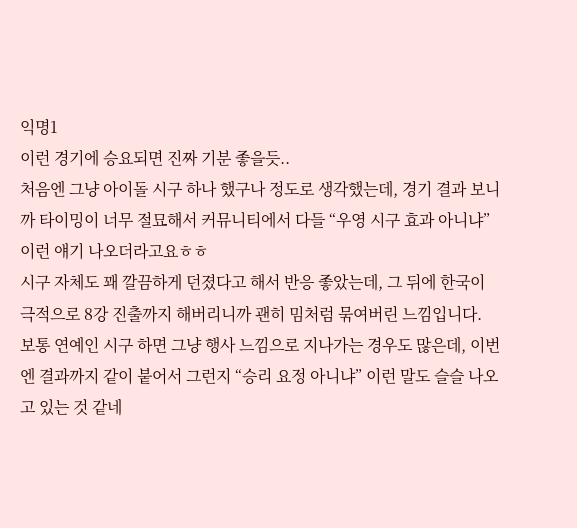익명1
이런 경기에 승요되면 진짜 기분 좋을듯..
처음엔 그냥 아이돌 시구 하나 했구나 정도로 생각했는데, 경기 결과 보니까 타이밍이 너무 절묘해서 커뮤니티에서 다들 “우영 시구 효과 아니냐” 이런 얘기 나오더라고요ㅎㅎ
시구 자체도 꽤 깔끔하게 던졌다고 해서 반응 좋았는데, 그 뒤에 한국이 극적으로 8강 진출까지 해버리니까 괜히 밈처럼 묶여버린 느낌입니다.
보통 연예인 시구 하면 그냥 행사 느낌으로 지나가는 경우도 많은데, 이번엔 결과까지 같이 붙어서 그런지 “승리 요정 아니냐” 이런 말도 슬슬 나오고 있는 것 같네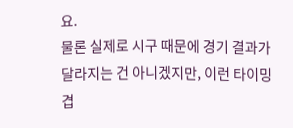요.
물론 실제로 시구 때문에 경기 결과가 달라지는 건 아니겠지만, 이런 타이밍 겹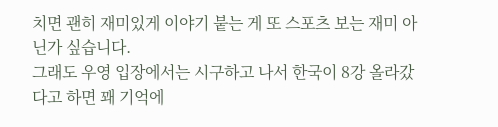치면 괜히 재미있게 이야기 붙는 게 또 스포츠 보는 재미 아닌가 싶습니다.
그래도 우영 입장에서는 시구하고 나서 한국이 8강 올라갔다고 하면 꽤 기억에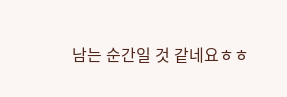남는 순간일 것 같네요ㅎㅎ